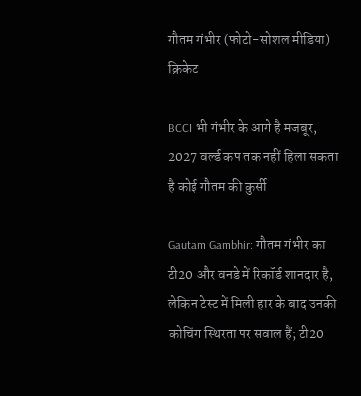गौतम गंभीर (फोटो-सोशल मीडिया)
क्रिकेट

BCCI भी गंभीर के आगे है मजबूर, 2027 वर्ल्ड कप तक नहीं हिला सकता है कोई गौतम की कुर्सी

Gautam Gambhir: गौतम गंभीर का टी20 और वनडे में रिकॉर्ड शानदार है, लेकिन टेस्ट में मिली हार के बाद उनकी कोचिंग स्थिरता पर सवाल हैं; टी20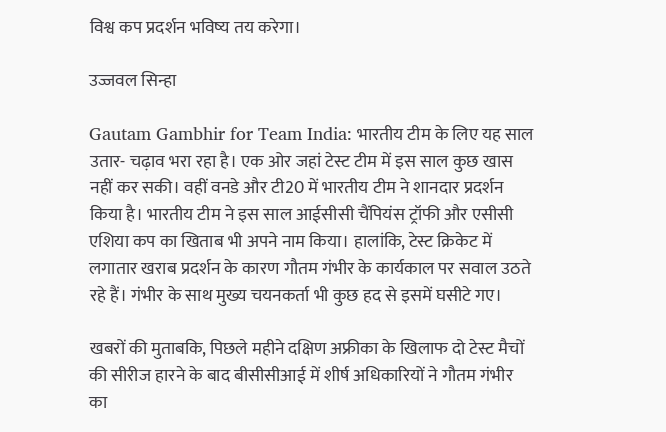विश्व कप प्रदर्शन भविष्य तय करेगा।

उज्जवल सिन्हा

Gautam Gambhir for Team India: भारतीय टीम के लिए यह साल उतार- चढ़ाव भरा रहा है। एक ओर जहां टेस्ट टीम में इस साल कुछ खास नहीं कर सकी। वहीं वनडे और टी20 में भारतीय टीम ने शानदार प्रदर्शन किया है। भारतीय टीम ने इस साल आईसीसी चैंपियंस ट्रॉफी और एसीसी एशिया कप का खिताब भी अपने नाम किया। हालांकि, टेस्ट क्रिकेट में लगातार खराब प्रदर्शन के कारण गौतम गंभीर के कार्यकाल पर सवाल उठते रहे हैं। गंभीर के साथ मुख्य चयनकर्ता भी कुछ हद से इसमें घसीटे गए।

खबरों की मुताबकि, पिछले महीने दक्षिण अफ्रीका के खिलाफ दो टेस्ट मैचों की सीरीज हारने के बाद बीसीसीआई में शीर्ष अधिकारियों ने गौतम गंभीर का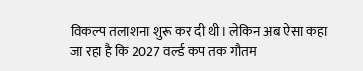विकल्प तलाशना शुरू कर दी थी। लेकिन अब ऐसा कहा जा रहा है कि 2027 वर्ल्ड कप तक गौतम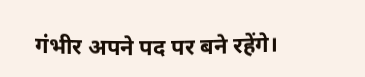गंभीर अपने पद पर बने रहेंगे।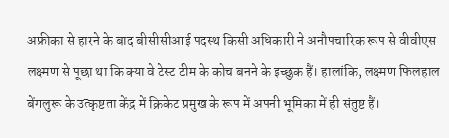अफ्रीका से हारने के बाद बीसीसीआई पदस्थ किसी अधिकारी ने अनौपचारिक रूप से वीवीएस लक्ष्मण से पूछा था कि क्या वे टेस्ट टीम के कोच बनने के इच्छुक हैं। हालांकि, लक्ष्मण फिलहाल बेंगलुरू के उत्कृष्टता केंद्र में क्रिकेट प्रमुख के रूप में अपनी भूमिका में ही संतुष्ट हैं।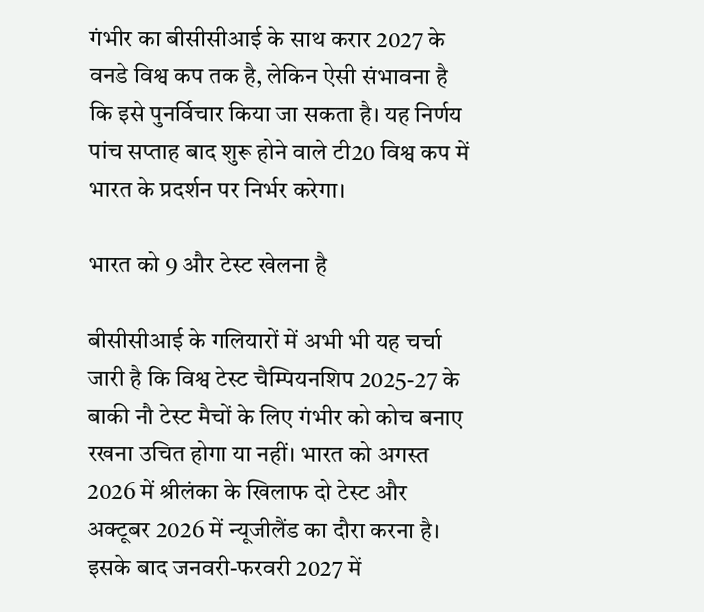गंभीर का बीसीसीआई के साथ करार 2027 के वनडे विश्व कप तक है, लेकिन ऐसी संभावना है कि इसे पुनर्विचार किया जा सकता है। यह निर्णय पांच सप्ताह बाद शुरू होने वाले टी20 विश्व कप में भारत के प्रदर्शन पर निर्भर करेगा।

भारत को 9 और टेस्ट खेलना है

बीसीसीआई के गलियारों में अभी भी यह चर्चा जारी है कि विश्व टेस्ट चैम्पियनशिप 2025-27 के बाकी नौ टेस्ट मैचों के लिए गंभीर को कोच बनाए रखना उचित होगा या नहीं। भारत को अगस्त 2026 में श्रीलंका के खिलाफ दो टेस्ट और अक्टूबर 2026 में न्यूजीलैंड का दौरा करना है। इसके बाद जनवरी-फरवरी 2027 में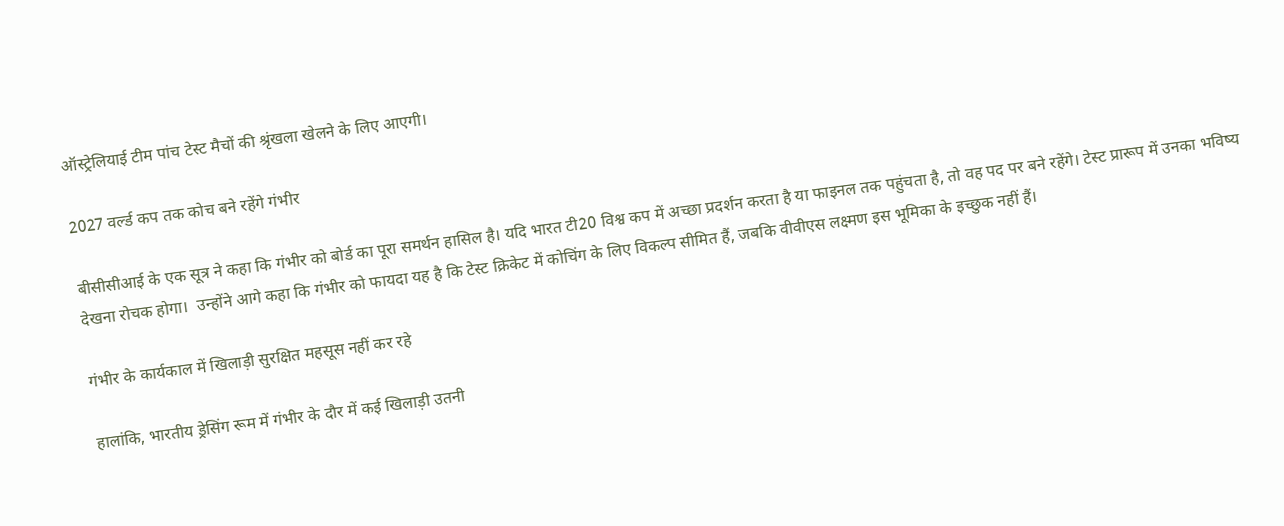ऑस्ट्रेलियाई टीम पांच टेस्ट मैचों की श्रृंखला खेलने के लिए आएगी।

2027 वर्ल्ड कप तक कोच बने रहेंगे गंभीर

बीसीसीआई के एक सूत्र ने कहा कि गंभीर को बोर्ड का पूरा समर्थन हासिल है। यदि भारत टी20 विश्व कप में अच्छा प्रदर्शन करता है या फाइनल तक पहुंचता है, तो वह पद पर बने रहेंगे। टेस्ट प्रारूप में उनका भविष्य देखना रोचक होगा।  उन्होंने आगे कहा कि गंभीर को फायदा यह है कि टेस्ट क्रिकेट में कोचिंग के लिए विकल्प सीमित हैं, जबकि वीवीएस लक्ष्मण इस भूमिका के इच्छुक नहीं हैं।

गंभीर के कार्यकाल में खिलाड़ी सुरक्षित महसूस नहीं कर रहे

हालांकि, भारतीय ड्रेसिंग रूम में गंभीर के दौर में कई खिलाड़ी उतनी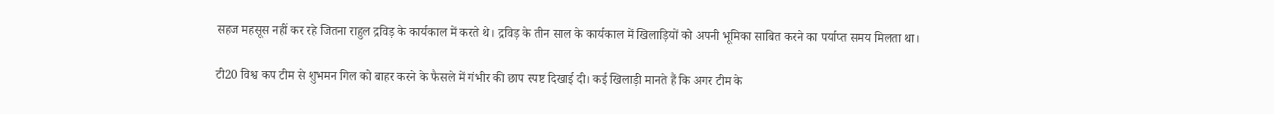सहज महसूस नहीं कर रहे जितना राहुल द्रविड़ के कार्यकाल में करते थे। द्रविड़ के तीन साल के कार्यकाल में खिलाड़ियों को अपनी भूमिका साबित करने का पर्याप्त समय मिलता था।

टी20 विश्व कप टीम से शुभमन गिल को बाहर करने के फैसले में गंभीर की छाप स्पष्ट दिखाई दी। कई खिलाड़ी मानते हैं कि अगर टीम के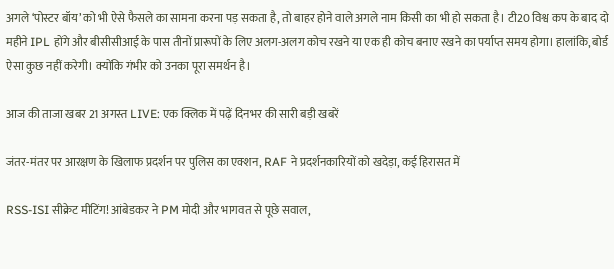अगले ‘पोस्टर बॉय’ को भी ऐसे फैसले का सामना करना पड़ सकता है, तो बाहर होने वाले अगले नाम किसी का भी हो सकता है। टी20 विश्व कप के बाद दो महीने IPL होंगे और बीसीसीआई के पास तीनों प्रारूपों के लिए अलग-अलग कोच रखने या एक ही कोच बनाए रखने का पर्याप्त समय होगा। हालांकि, बोर्ड ऐसा कुछ नहीं करेगी। क्योंकि गंभीर को उनका पूरा समर्थन है।

आज की ताजा खबर 21 अगस्त LIVE: एक क्लिक में पढ़ें दिनभर की सारी बड़ी खबरें

जंतर-मंतर पर आरक्षण के खिलाफ प्रदर्शन पर पुलिस का एक्शन, RAF ने प्रदर्शनकारियों को खदेड़ा, कई हिरासत में

RSS-ISI सीक्रेट मीटिंग! आंबेडकर ने PM मोदी और भागवत से पूछे सवाल,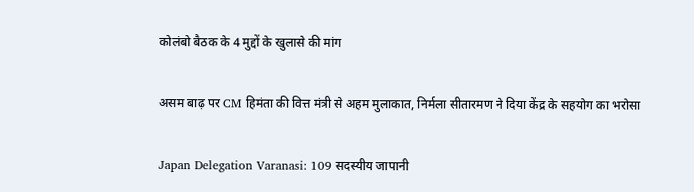कोलंबो बैठक के 4 मुद्दों के खुलासे की मांग

असम बाढ़ पर CM हिमंता की वित्त मंत्री से अहम मुलाकात, निर्मला सीतारमण ने दिया केंद्र के सहयोग का भरोसा

Japan Delegation Varanasi: 109 सदस्यीय जापानी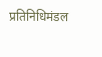प्रतिनिधिमंडल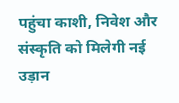पहुंचा काशी, निवेश और संस्कृति को मिलेगी नई उड़ान